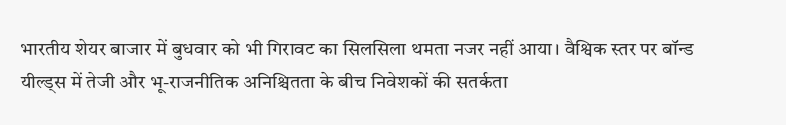भारतीय शेयर बाजार में बुधवार को भी गिरावट का सिलसिला थमता नजर नहीं आया। वैश्विक स्तर पर बॉन्ड यील्ड्स में तेजी और भू-राजनीतिक अनिश्चितता के बीच निवेशकों की सतर्कता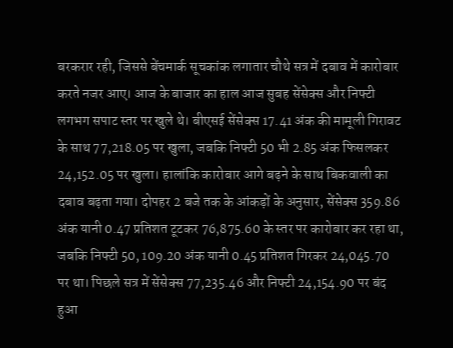बरकरार रही, जिससे बेंचमार्क सूचकांक लगातार चौथे सत्र में दबाव में कारोबार करते नजर आए। आज के बाजार का हाल आज सुबह सेंसेक्स और निफ्टी लगभग सपाट स्तर पर खुले थे। बीएसई सेंसेक्स 17.41 अंक की मामूली गिरावट के साथ 77,218.05 पर खुला, जबकि निफ्टी 50 भी 2.85 अंक फिसलकर 24,152.05 पर खुला। हालांकि कारोबार आगे बढ़ने के साथ बिकवाली का दबाव बढ़ता गया। दोपहर 2 बजे तक के आंकड़ों के अनुसार, सेंसेक्स 359.86 अंक यानी 0.47 प्रतिशत टूटकर 76,875.60 के स्तर पर कारोबार कर रहा था, जबकि निफ्टी 50, 109.20 अंक यानी 0.45 प्रतिशत गिरकर 24,045.70 पर था। पिछले सत्र में सेंसेक्स 77,235.46 और निफ्टी 24,154.90 पर बंद हुआ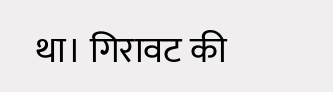था। गिरावट की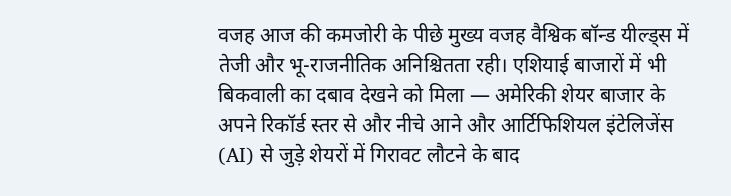वजह आज की कमजोरी के पीछे मुख्य वजह वैश्विक बॉन्ड यील्ड्स में तेजी और भू-राजनीतिक अनिश्चितता रही। एशियाई बाजारों में भी बिकवाली का दबाव देखने को मिला — अमेरिकी शेयर बाजार के अपने रिकॉर्ड स्तर से और नीचे आने और आर्टिफिशियल इंटेलिजेंस (AI) से जुड़े शेयरों में गिरावट लौटने के बाद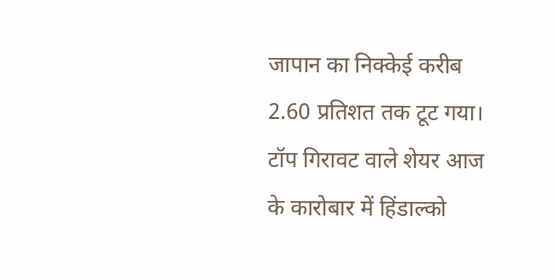जापान का निक्केई करीब 2.60 प्रतिशत तक टूट गया। टॉप गिरावट वाले शेयर आज के कारोबार में हिंडाल्को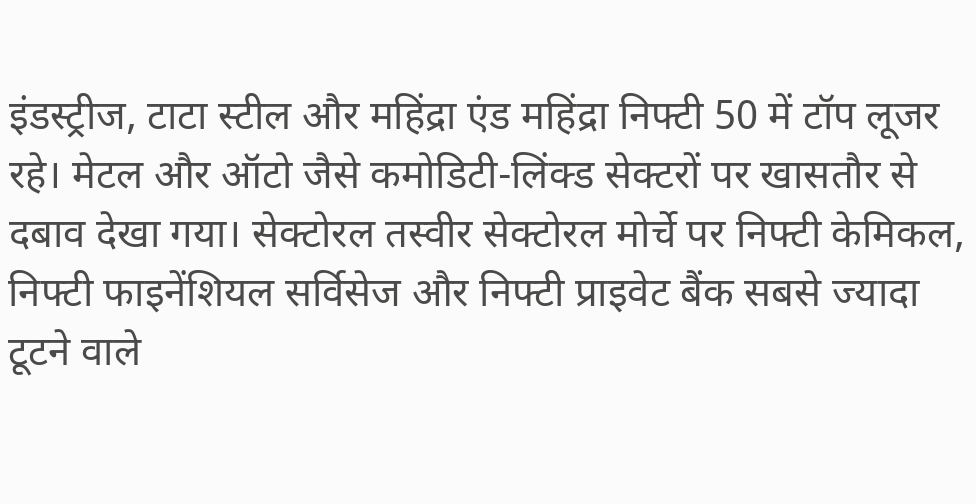इंडस्ट्रीज, टाटा स्टील और महिंद्रा एंड महिंद्रा निफ्टी 50 में टॉप लूजर रहे। मेटल और ऑटो जैसे कमोडिटी-लिंक्ड सेक्टरों पर खासतौर से दबाव देखा गया। सेक्टोरल तस्वीर सेक्टोरल मोर्चे पर निफ्टी केमिकल, निफ्टी फाइनेंशियल सर्विसेज और निफ्टी प्राइवेट बैंक सबसे ज्यादा टूटने वाले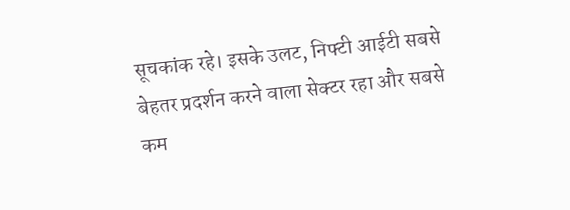सूचकांक रहे। इसके उलट, निफ्टी आईटी सबसे बेहतर प्रदर्शन करने वाला सेक्टर रहा और सबसे कम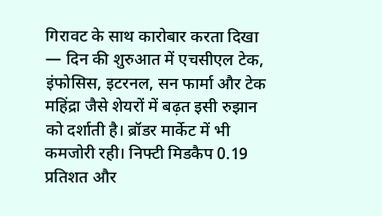गिरावट के साथ कारोबार करता दिखा — दिन की शुरुआत में एचसीएल टेक, इंफोसिस, इटरनल, सन फार्मा और टेक महिंद्रा जैसे शेयरों में बढ़त इसी रुझान को दर्शाती है। ब्रॉडर मार्केट में भी कमजोरी रही। निफ्टी मिडकैप 0.19 प्रतिशत और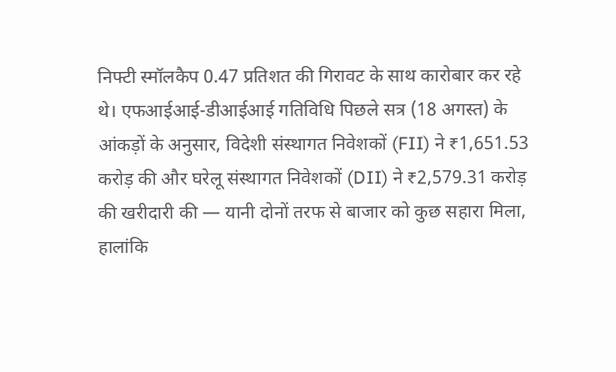निफ्टी स्मॉलकैप 0.47 प्रतिशत की गिरावट के साथ कारोबार कर रहे थे। एफआईआई-डीआईआई गतिविधि पिछले सत्र (18 अगस्त) के आंकड़ों के अनुसार, विदेशी संस्थागत निवेशकों (FII) ने ₹1,651.53 करोड़ की और घरेलू संस्थागत निवेशकों (DII) ने ₹2,579.31 करोड़ की खरीदारी की — यानी दोनों तरफ से बाजार को कुछ सहारा मिला, हालांकि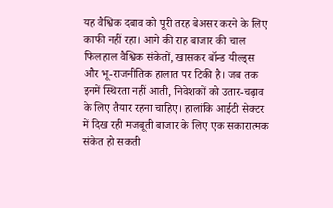यह वैश्विक दबाव को पूरी तरह बेअसर करने के लिए काफी नहीं रहा। आगे की राह बाजार की चाल फिलहाल वैश्विक संकेतों, खासकर बॉन्ड यील्ड्स और भू-राजनीतिक हालात पर टिकी है। जब तक इनमें स्थिरता नहीं आती, निवेशकों को उतार-चढ़ाव के लिए तैयार रहना चाहिए। हालांकि आईटी सेक्टर में दिख रही मजबूती बाजार के लिए एक सकारात्मक संकेत हो सकती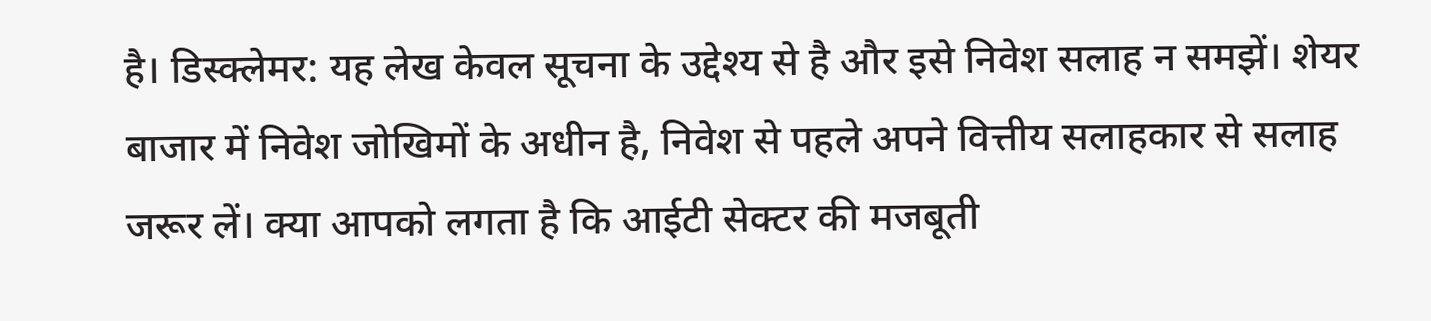है। डिस्क्लेमर: यह लेख केवल सूचना के उद्देश्य से है और इसे निवेश सलाह न समझें। शेयर बाजार में निवेश जोखिमों के अधीन है, निवेश से पहले अपने वित्तीय सलाहकार से सलाह जरूर लें। क्या आपको लगता है कि आईटी सेक्टर की मजबूती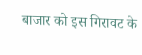बाजार को इस गिरावट के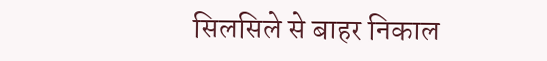सिलसिले से बाहर निकाल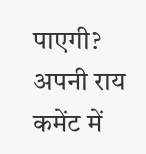पाएगी? अपनी राय कमेंट में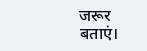जरूर बताएं।